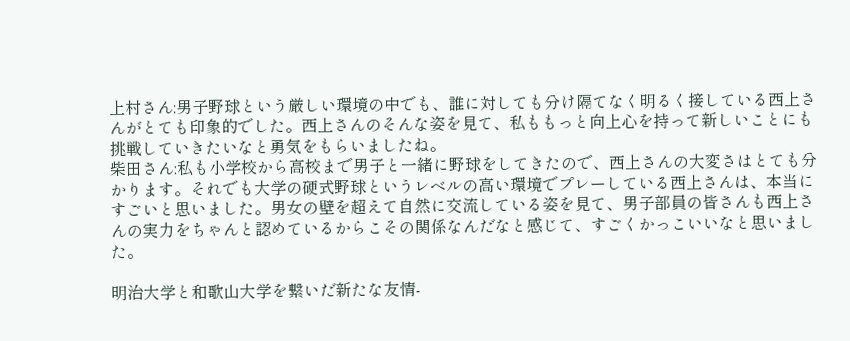上村さん:男子野球という厳しい環境の中でも、誰に対しても分け隔てなく明るく接している西上さんがとても印象的でした。西上さんのそんな姿を見て、私ももっと向上心を持って新しいことにも挑戦していきたいなと勇気をもらいましたね。
柴田さん:私も小学校から高校まで男子と一緒に野球をしてきたので、西上さんの大変さはとても分かります。それでも大学の硬式野球というレベルの高い環境でプレーしている西上さんは、本当にすごいと思いました。男女の壁を超えて自然に交流している姿を見て、男子部員の皆さんも西上さんの実力をちゃんと認めているからこその関係なんだなと感じて、すごくかっこいいなと思いました。

明治大学と和歌山大学を繋いだ新たな友情-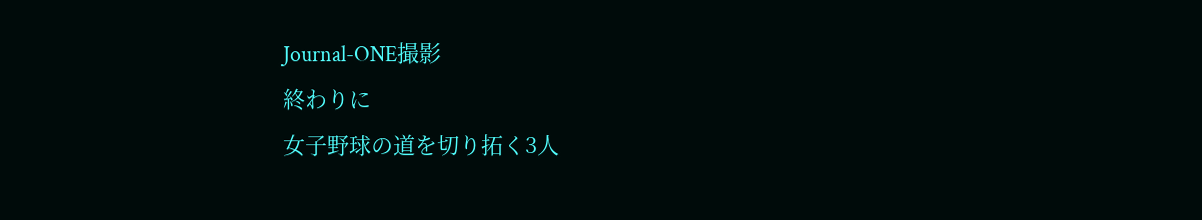Journal-ONE撮影
終わりに
女子野球の道を切り拓く3人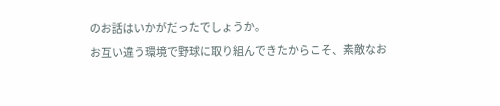のお話はいかがだったでしょうか。
お互い違う環境で野球に取り組んできたからこそ、素敵なお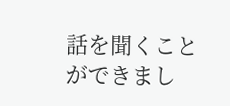話を聞くことができまし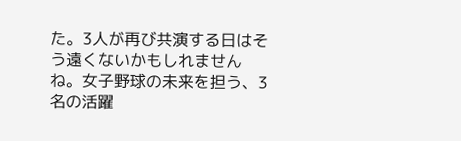た。3人が再び共演する日はそう遠くないかもしれませんね。女子野球の未来を担う、3名の活躍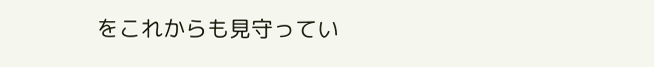をこれからも見守ってい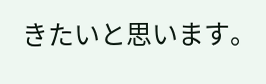きたいと思います。